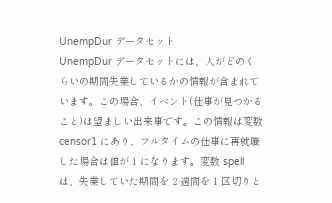UnempDur データセット
UnempDur データセットには、人がどのくらいの期間失業しているかの情報が含まれています。この場合、イベント(仕事が見つかること)は望ましい出来事です。この情報は変数 censor1 にあり、フルタイムの仕事に再就職した場合は値が 1 になります。変数 spell は、失業していた期間を 2 週間を 1 区切りと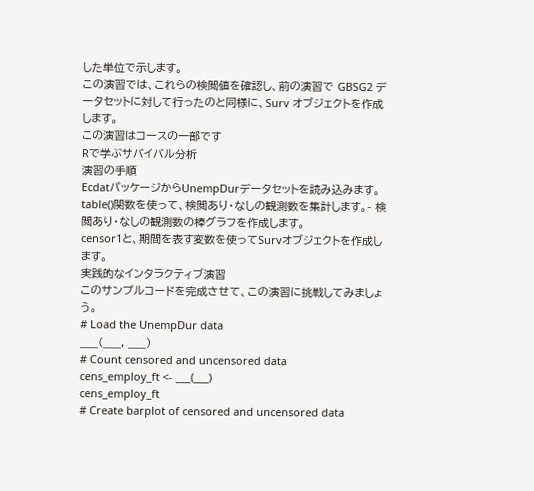した単位で示します。
この演習では、これらの検閲値を確認し、前の演習で GBSG2 データセットに対して行ったのと同様に、Surv オブジェクトを作成します。
この演習はコースの一部です
Rで学ぶサバイバル分析
演習の手順
EcdatパッケージからUnempDurデータセットを読み込みます。table()関数を使って、検閲あり・なしの観測数を集計します。- 検閲あり・なしの観測数の棒グラフを作成します。
censor1と、期間を表す変数を使ってSurvオブジェクトを作成します。
実践的なインタラクティブ演習
このサンプルコードを完成させて、この演習に挑戦してみましょう。
# Load the UnempDur data
___(___, ___)
# Count censored and uncensored data
cens_employ_ft <- ___(___)
cens_employ_ft
# Create barplot of censored and uncensored data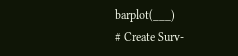barplot(___)
# Create Surv-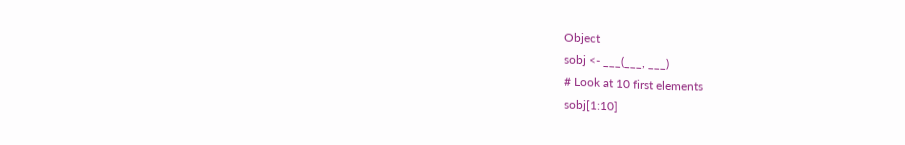Object
sobj <- ___(___, ___)
# Look at 10 first elements
sobj[1:10]